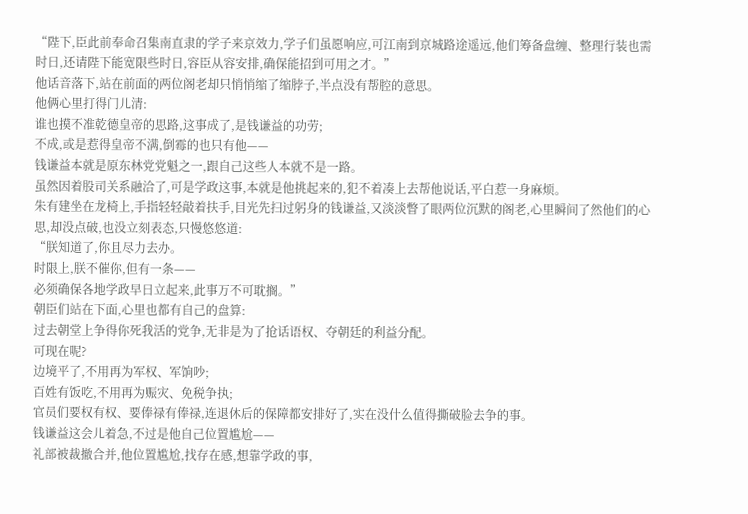“陛下,臣此前奉命召集南直隶的学子来京效力,学子们虽愿响应,可江南到京城路途遥远,他们筹备盘缠、整理行装也需时日,还请陛下能宽限些时日,容臣从容安排,确保能招到可用之才。”
他话音落下,站在前面的两位阁老却只悄悄缩了缩脖子,半点没有帮腔的意思。
他俩心里打得门儿清:
谁也摸不准乾德皇帝的思路,这事成了,是钱谦益的功劳;
不成,或是惹得皇帝不满,倒霉的也只有他——
钱谦益本就是原东林党党魁之一,跟自己这些人本就不是一路。
虽然因着股司关系融洽了,可是学政这事,本就是他挑起来的,犯不着凑上去帮他说话,平白惹一身麻烦。
朱有建坐在龙椅上,手指轻轻敲着扶手,目光先扫过躬身的钱谦益,又淡淡瞥了眼两位沉默的阁老,心里瞬间了然他们的心思,却没点破,也没立刻表态,只慢悠悠道:
“朕知道了,你且尽力去办。
时限上,朕不催你,但有一条——
必须确保各地学政早日立起来,此事万不可耽搁。”
朝臣们站在下面,心里也都有自己的盘算:
过去朝堂上争得你死我活的党争,无非是为了抢话语权、夺朝廷的利益分配。
可现在呢?
边境平了,不用再为军权、军饷吵;
百姓有饭吃,不用再为赈灾、免税争执;
官员们要权有权、要俸禄有俸禄,连退休后的保障都安排好了,实在没什么值得撕破脸去争的事。
钱谦益这会儿着急,不过是他自己位置尴尬——
礼部被裁撤合并,他位置尴尬,找存在感,想靠学政的事,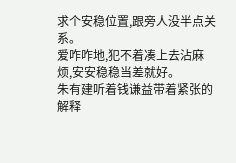求个安稳位置,跟旁人没半点关系。
爱咋咋地,犯不着凑上去沾麻烦,安安稳稳当差就好。
朱有建听着钱谦益带着紧张的解释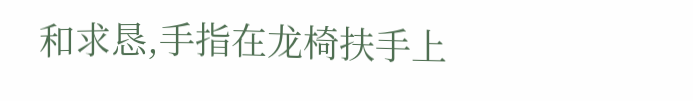和求恳,手指在龙椅扶手上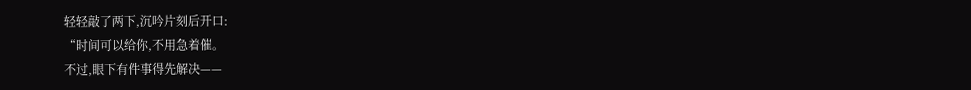轻轻敲了两下,沉吟片刻后开口:
“时间可以给你,不用急着催。
不过,眼下有件事得先解决——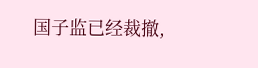国子监已经裁撤,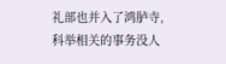礼部也并入了鸿胪寺,科举相关的事务没人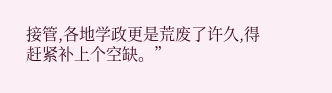接管,各地学政更是荒废了许久,得赶紧补上个空缺。”